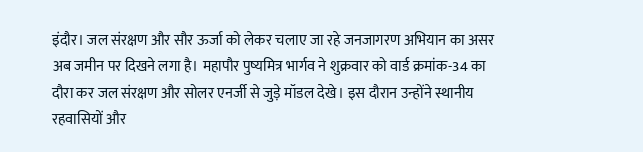इंदौर। जल संरक्षण और सौर ऊर्जा को लेकर चलाए जा रहे जनजागरण अभियान का असर अब जमीन पर दिखने लगा है। महापौर पुष्यमित्र भार्गव ने शुक्रवार को वार्ड क्रमांक-34 का दौरा कर जल संरक्षण और सोलर एनर्जी से जुड़े मॉडल देखे। इस दौरान उन्होंने स्थानीय रहवासियों और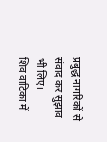प्रबुद्ध नागरिकों से संवाद कर सुझाव भी लिए।
शिव वाटिका में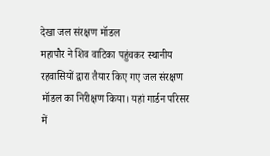देखा जल संरक्षण मॉडल
महापौर ने शिव वाटिका पहुंचकर स्थानीय रहवासियों द्वारा तैयार किए गए जल संरक्षण मॉडल का निरीक्षण किया। यहां गार्डन परिसर में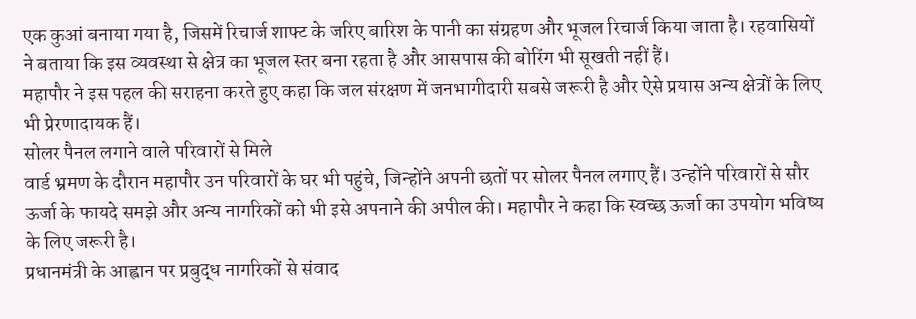एक कुआं बनाया गया है, जिसमें रिचार्ज शाफ्ट के जरिए बारिश के पानी का संग्रहण और भूजल रिचार्ज किया जाता है। रहवासियों ने बताया कि इस व्यवस्था से क्षेत्र का भूजल स्तर बना रहता है और आसपास की बोरिंग भी सूखती नहीं हैं।
महापौर ने इस पहल की सराहना करते हुए कहा कि जल संरक्षण में जनभागीदारी सबसे जरूरी है और ऐसे प्रयास अन्य क्षेत्रों के लिए भी प्रेरणादायक हैं।
सोलर पैनल लगाने वाले परिवारों से मिले
वार्ड भ्रमण के दौरान महापौर उन परिवारों के घर भी पहुंचे, जिन्होंने अपनी छतों पर सोलर पैनल लगाए हैं। उन्होंने परिवारों से सौर ऊर्जा के फायदे समझे और अन्य नागरिकों को भी इसे अपनाने की अपील की। महापौर ने कहा कि स्वच्छ ऊर्जा का उपयोग भविष्य के लिए जरूरी है।
प्रधानमंत्री के आह्वान पर प्रबुद्ध नागरिकों से संवाद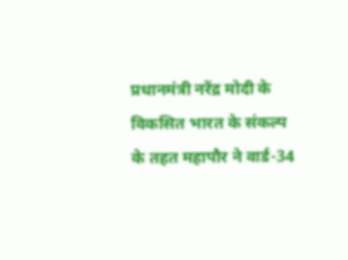प्रधानमंत्री नरेंद्र मोदी के विकसित भारत के संकल्प के तहत महापौर ने वार्ड-34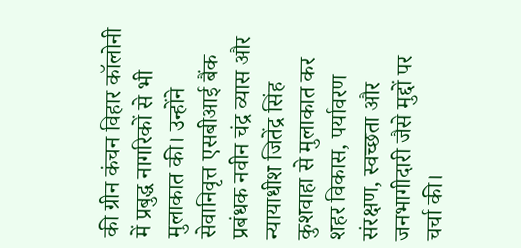की ग्रीन कंचन विहार कॉलोनी में प्रबुद्ध नागरिकों से भी मुलाकात की। उन्होंने सेवानिवृत्त एसबीआई बैंक प्रबंधक नवीन चंद्र व्यास और न्यायाधीश जितेंद्र सिंह कुशवाहा से मुलाकात कर शहर विकास, पर्यावरण संरक्षण, स्वच्छता और जनभागीदारी जैसे मुद्दों पर चर्चा की।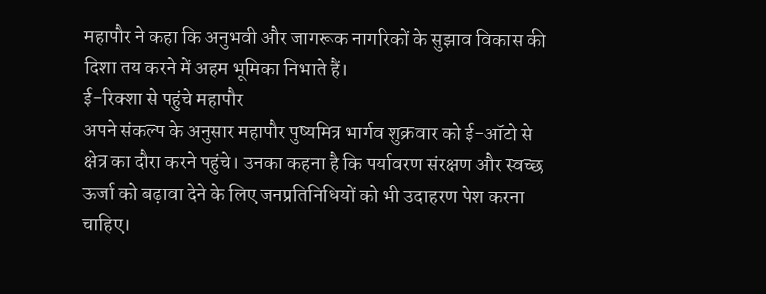महापौर ने कहा कि अनुभवी और जागरूक नागरिकों के सुझाव विकास की दिशा तय करने में अहम भूमिका निभाते हैं।
ई-रिक्शा से पहुंचे महापौर
अपने संकल्प के अनुसार महापौर पुष्यमित्र भार्गव शुक्रवार को ई-ऑटो से क्षेत्र का दौरा करने पहुंचे। उनका कहना है कि पर्यावरण संरक्षण और स्वच्छ ऊर्जा को बढ़ावा देने के लिए जनप्रतिनिधियों को भी उदाहरण पेश करना चाहिए।